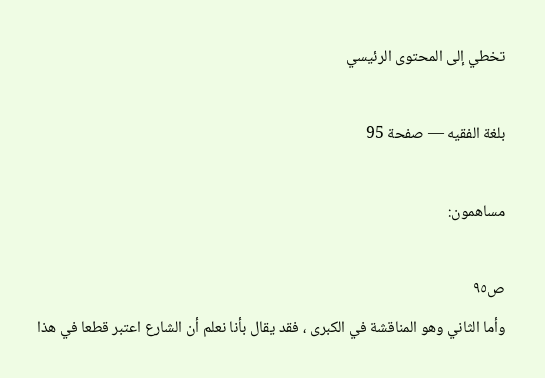تخطي إلى المحتوى الرئيسي

بلغة الفقيه — صفحة 95

مساهمون:

ص٩٥
وأما الثاني وهو المناقشة في الكبرى ، فقد يقال بأنا نعلم أن الشارع اعتبر قطعا في هذا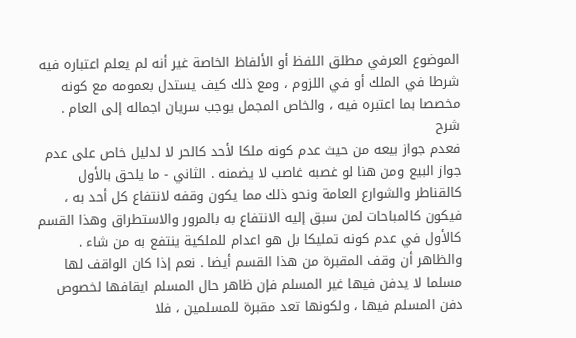الموضوع العرفي مطلق اللفظ أو الألفاظ الخاصة غير أنه لم يعلم اعتباره فيه شرطا في الملك أو في اللزوم ، ومع ذلك كيف يستدل بعمومه مع كونه مخصصا بما اعتبره فيه ، والخاص المجمل يوجب سريان اجماله إلى العام .
شرح
فعدم جواز بيعه من حيث عدم كونه ملكا لأحد كالحر لا لدليل خاص على عدم جواز البيع ومن هنا لو غصبه غاصب لا يضمنه . الثاني - ما يلحق بالأول كالقناطر والشوارع العامة ونحو ذلك مما يكون وقفه لانتفاع كل أحد به ، فيكون كالمباحات لمن سبق إليه الانتفاع به بالمرور والاستطراق وهذا القسم كالأول في عدم كونه تمليكا بل هو اعدام للملكية ينتفع به من شاء . والظاهر أن وقف المقبرة من هذا القسم أيضا . نعم إذا كان الواقف لها مسلما لا يدفن فيها غير المسلم فإن ظاهر حال المسلم ايقافها لخصوص دفن المسلم فيها ، ولكونها تعد مقبرة للمسلمين ، فلا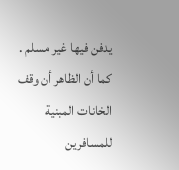يدفن فيها غير مسلم . كما أن الظاهر أن وقف الخانات المبنية للمسافرين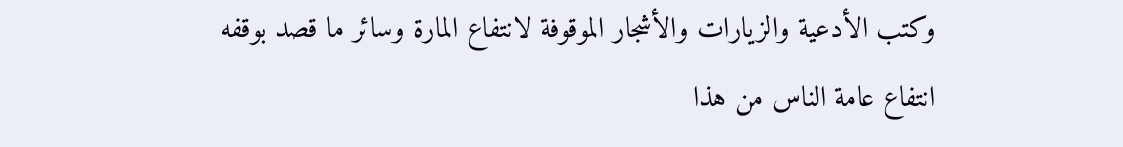وكتب الأدعية والزيارات والأشجار الموقوفة لانتفاع المارة وسائر ما قصد بوقفه انتفاع عامة الناس من هذا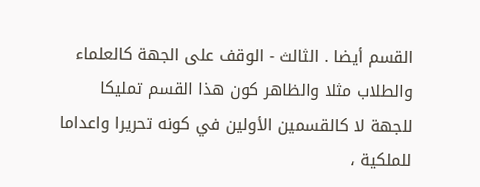القسم أيضا . الثالث - الوقف على الجهة كالعلماء والطلاب مثلا والظاهر كون هذا القسم تمليكا للجهة لا كالقسمين الأولين في كونه تحريرا واعداما للملكية ،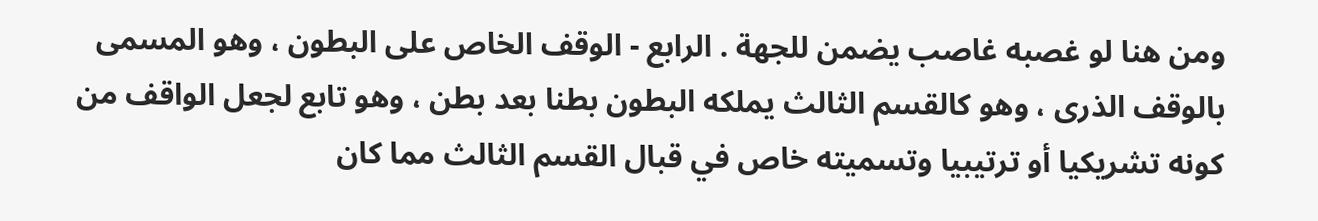ومن هنا لو غصبه غاصب يضمن للجهة . الرابع - الوقف الخاص على البطون ، وهو المسمى بالوقف الذرى ، وهو كالقسم الثالث يملكه البطون بطنا بعد بطن ، وهو تابع لجعل الواقف من كونه تشريكيا أو ترتيبيا وتسميته خاص في قبال القسم الثالث مما كان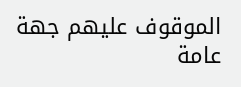الموقوف عليهم جهة عامة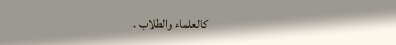كالعلماء والطلاب .